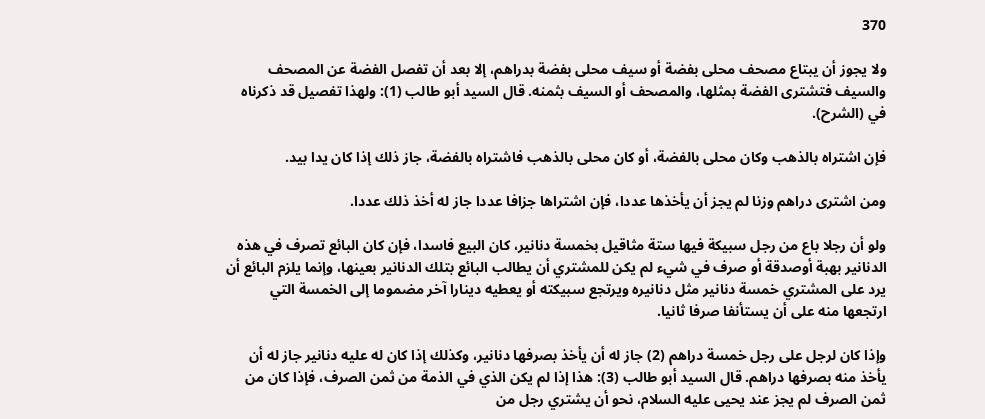370

ولا يجوز أن يبتاع مصحف محلى بفضة أو سيف محلى بفضة بدراهم، إلا بعد أن تفصل الفضة عن المصحف والسيف فتشترى الفضة بمثلها، والمصحف أو السيف بثمنه. قال السيد أبو طالب (1): ولهذا تفصيل قد ذكرناه في (الشرح).

فإن اشتراه بالذهب وكان محلى بالفضة، أو كان محلى بالذهب فاشتراه بالفضة، جاز ذلك إذا كان يدا بيد.

ومن اشترى دراهم وزنا لم يجز أن يأخذها عددا، فإن اشتراها جزافا عددا جاز له أخذ ذلك عددا.

ولو أن رجلا باع من رجل سبيكة فيها ستة مثاقيل بخمسة دنانير، كان البيع فاسدا، فإن كان البائع تصرف في هذه الدنانير بهبة أوصدقة أو صرف في شيء لم يكن للمشتري أن يطالب البائع بتلك الدنانير بعينها، وإنما يلزم البائع أن يرد على المشتري خمسة دنانير مثل دنانيره ويرتجع سبيكته أو يعطيه دينارا آخر مضموما إلى الخمسة التي ارتجعها منه على أن يستأنفا صرفا ثانيا.

وإذا كان لرجل على رجل خمسة دراهم (2) جاز له أن يأخذ بصرفها دنانير، وكذلك إذا كان له عليه دنانير جاز له أن يأخذ منه بصرفها دراهم. قال السيد أبو طالب (3): هذا إذا لم يكن الذي في الذمة من ثمن الصرف، فإذا كان من ثمن الصرف لم يجز عند يحيى عليه السلام، نحو أن يشتري رجل من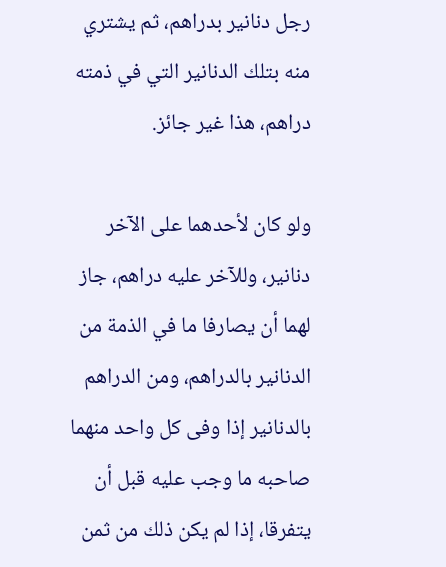رجل دنانير بدراهم، ثم يشتري منه بتلك الدنانير التي في ذمته دراهم، هذا غير جائز.

ولو كان لأحدهما على الآخر دنانير، وللآخر عليه دراهم، جاز لهما أن يصارفا ما في الذمة من الدنانير بالدراهم، ومن الدراهم بالدنانير إذا وفى كل واحد منهما صاحبه ما وجب عليه قبل أن يتفرقا، إذا لم يكن ذلك من ثمن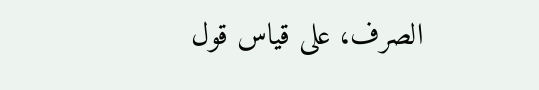الصرف، على قياس قول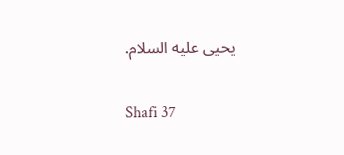يحيى عليه السلام.

Shafi 37